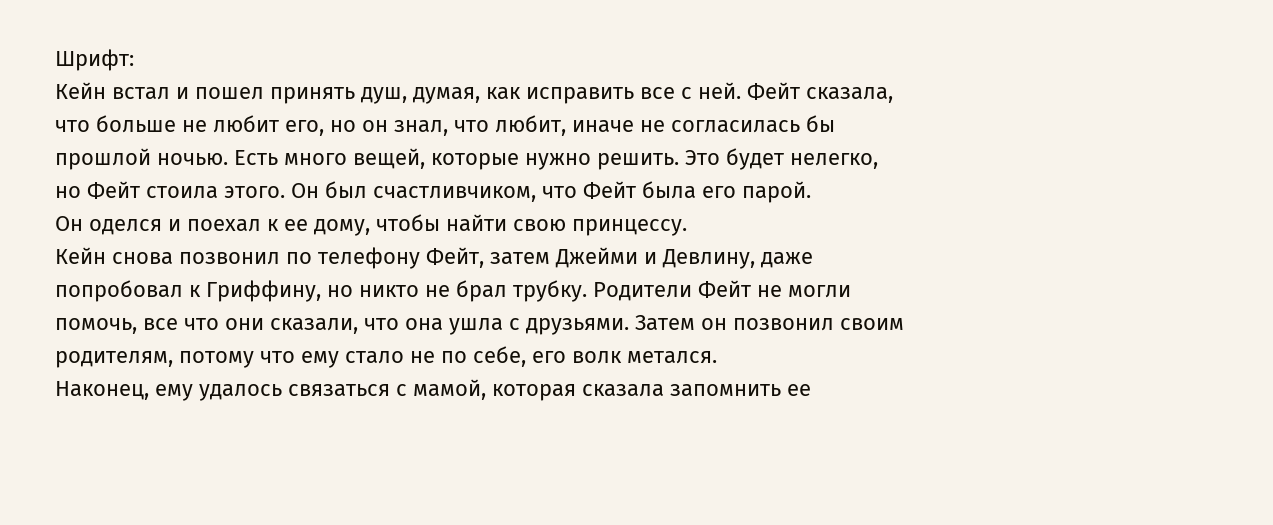Шрифт:
Кейн встал и пошел принять душ, думая, как исправить все с ней. Фейт сказала, что больше не любит его, но он знал, что любит, иначе не согласилась бы прошлой ночью. Есть много вещей, которые нужно решить. Это будет нелегко, но Фейт стоила этого. Он был счастливчиком, что Фейт была его парой.
Он оделся и поехал к ее дому, чтобы найти свою принцессу.
Кейн снова позвонил по телефону Фейт, затем Джейми и Девлину, даже попробовал к Гриффину, но никто не брал трубку. Родители Фейт не могли помочь, все что они сказали, что она ушла с друзьями. Затем он позвонил своим родителям, потому что ему стало не по себе, его волк метался.
Наконец, ему удалось связаться с мамой, которая сказала запомнить ее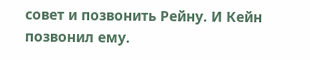совет и позвонить Рейну. И Кейн позвонил ему.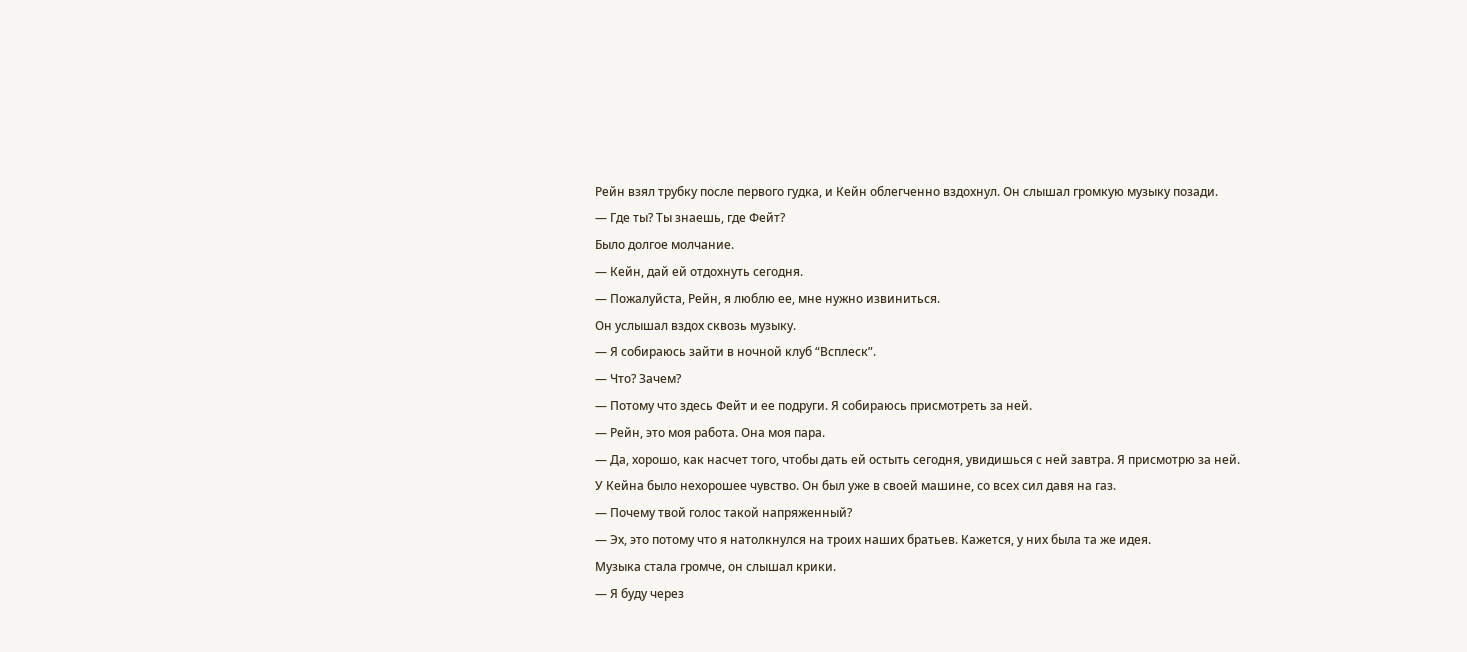Рейн взял трубку после первого гудка, и Кейн облегченно вздохнул. Он слышал громкую музыку позади.
— Где ты? Ты знаешь, где Фейт?
Было долгое молчание.
— Кейн, дай ей отдохнуть сегодня.
— Пожалуйста, Рейн, я люблю ее, мне нужно извиниться.
Он услышал вздох сквозь музыку.
— Я собираюсь зайти в ночной клуб “Всплеск”.
— Что? Зачем?
— Потому что здесь Фейт и ее подруги. Я собираюсь присмотреть за ней.
— Рейн, это моя работа. Она моя пара.
— Да, хорошо, как насчет того, чтобы дать ей остыть сегодня, увидишься с ней завтра. Я присмотрю за ней.
У Кейна было нехорошее чувство. Он был уже в своей машине, со всех сил давя на газ.
— Почему твой голос такой напряженный?
— Эх, это потому что я натолкнулся на троих наших братьев. Кажется, у них была та же идея.
Музыка стала громче, он слышал крики.
— Я буду через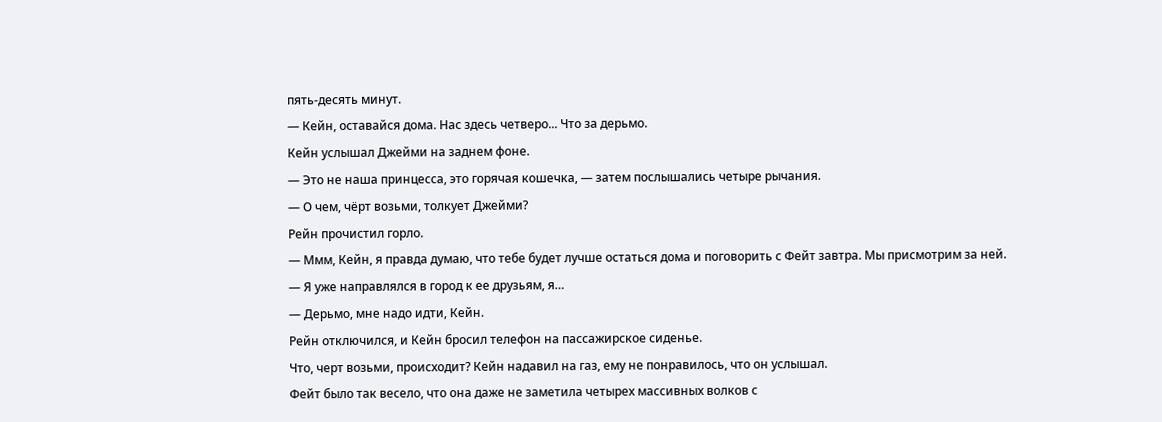пять-десять минут.
— Кейн, оставайся дома. Нас здесь четверо... Что за дерьмо.
Кейн услышал Джейми на заднем фоне.
— Это не наша принцесса, это горячая кошечка, — затем послышались четыре рычания.
— О чем, чёрт возьми, толкует Джейми?
Рейн прочистил горло.
— Ммм, Кейн, я правда думаю, что тебе будет лучше остаться дома и поговорить с Фейт завтра. Мы присмотрим за ней.
— Я уже направлялся в город к ее друзьям, я…
— Дерьмо, мне надо идти, Кейн.
Рейн отключился, и Кейн бросил телефон на пассажирское сиденье.
Что, черт возьми, происходит? Кейн надавил на газ, ему не понравилось, что он услышал.
Фейт было так весело, что она даже не заметила четырех массивных волков с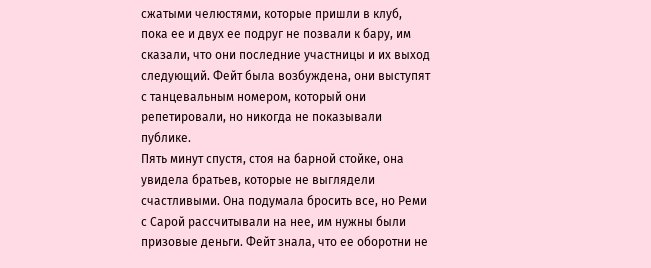сжатыми челюстями, которые пришли в клуб, пока ее и двух ее подруг не позвали к бару, им сказали, что они последние участницы и их выход следующий. Фейт была возбуждена, они выступят с танцевальным номером, который они репетировали, но никогда не показывали публике.
Пять минут спустя, стоя на барной стойке, она увидела братьев, которые не выглядели счастливыми. Она подумала бросить все, но Реми с Сарой рассчитывали на нее, им нужны были призовые деньги. Фейт знала, что ее оборотни не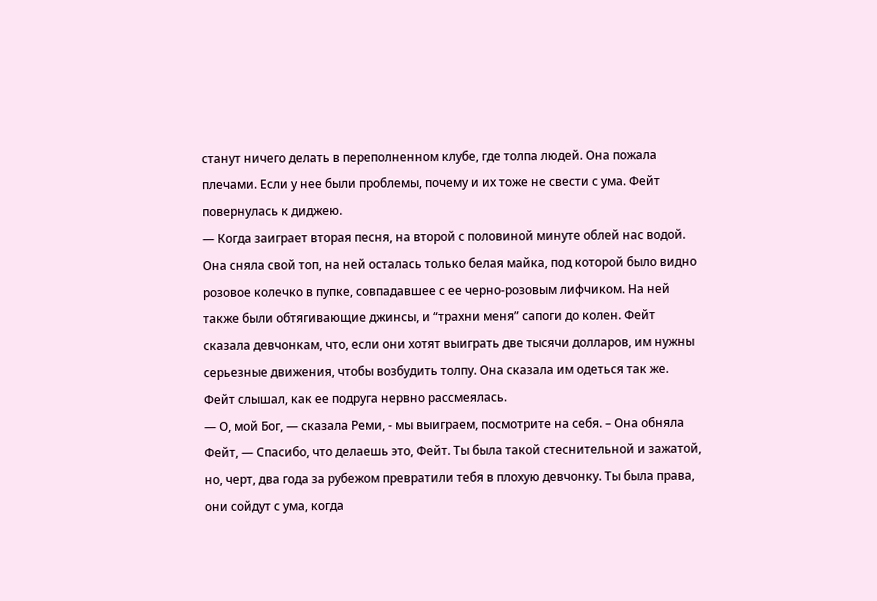станут ничего делать в переполненном клубе, где толпа людей. Она пожала плечами. Если у нее были проблемы, почему и их тоже не свести с ума. Фейт повернулась к диджею.
— Когда заиграет вторая песня, на второй с половиной минуте облей нас водой.
Она сняла свой топ, на ней осталась только белая майка, под которой было видно розовое колечко в пупке, совпадавшее с ее черно-розовым лифчиком. На ней также были обтягивающие джинсы, и “трахни меня” сапоги до колен. Фейт сказала девчонкам, что, если они хотят выиграть две тысячи долларов, им нужны серьезные движения, чтобы возбудить толпу. Она сказала им одеться так же.
Фейт слышал, как ее подруга нервно рассмеялась.
— О, мой Бог, — сказала Реми, - мы выиграем, посмотрите на себя. – Она обняла Фейт, — Спасибо, что делаешь это, Фейт. Ты была такой стеснительной и зажатой, но, черт, два года за рубежом превратили тебя в плохую девчонку. Ты была права, они сойдут с ума, когда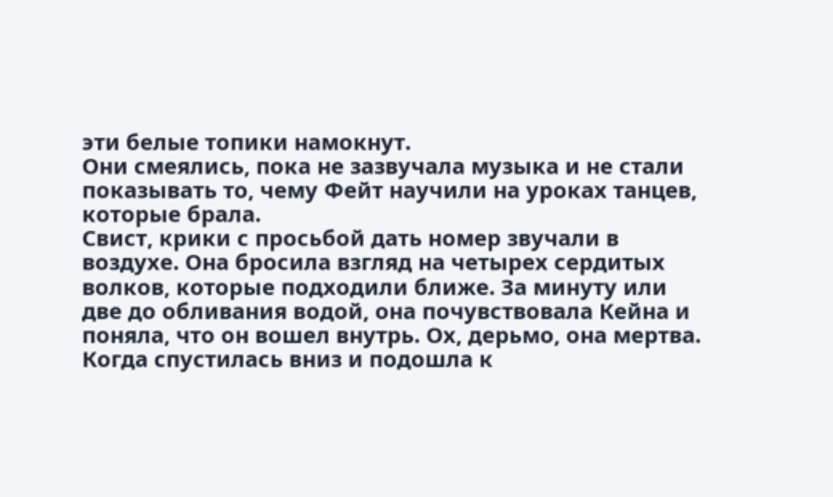эти белые топики намокнут.
Они смеялись, пока не зазвучала музыка и не стали показывать то, чему Фейт научили на уроках танцев, которые брала.
Свист, крики с просьбой дать номер звучали в воздухе. Она бросила взгляд на четырех сердитых волков, которые подходили ближе. За минуту или две до обливания водой, она почувствовала Кейна и поняла, что он вошел внутрь. Ох, дерьмо, она мертва. Когда спустилась вниз и подошла к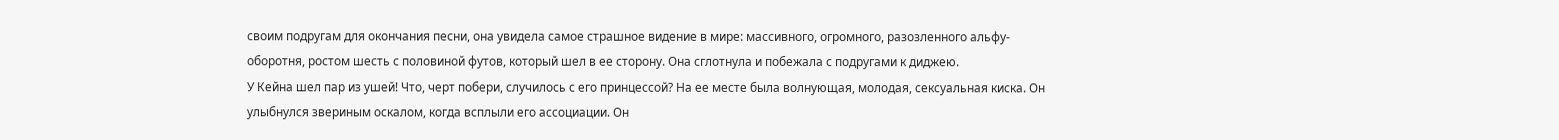своим подругам для окончания песни, она увидела самое страшное видение в мире: массивного, огромного, разозленного альфу-оборотня, ростом шесть с половиной футов, который шел в ее сторону. Она сглотнула и побежала с подругами к диджею.
У Кейна шел пар из ушей! Что, черт побери, случилось с его принцессой? На ее месте была волнующая, молодая, сексуальная киска. Он улыбнулся звериным оскалом, когда всплыли его ассоциации. Он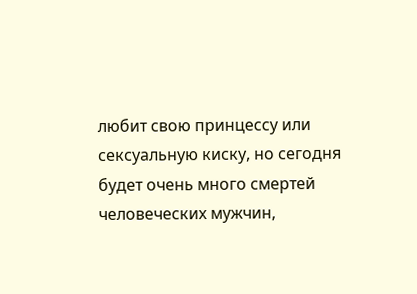любит свою принцессу или сексуальную киску, но сегодня будет очень много смертей человеческих мужчин,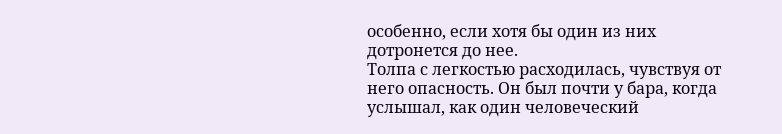особенно, если хотя бы один из них дотронется до нее.
Толпа с легкостью расходилась, чувствуя от него опасность. Он был почти у бара, когда услышал, как один человеческий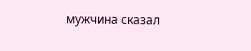мужчина сказал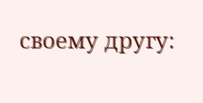своему другу: